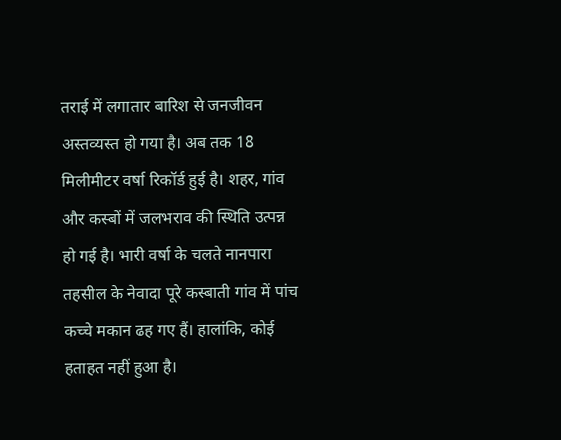तराई में लगातार बारिश से जनजीवन अस्तव्यस्त हो गया है। अब तक 18 मिलीमीटर वर्षा रिकॉर्ड हुई है। शहर, गांव और कस्बों में जलभराव की स्थिति उत्पन्न हो गई है। भारी वर्षा के चलते नानपारा तहसील के नेवादा पूरे कस्बाती गांव में पांच कच्चे मकान ढह गए हैं। हालांकि, कोई हताहत नहीं हुआ है।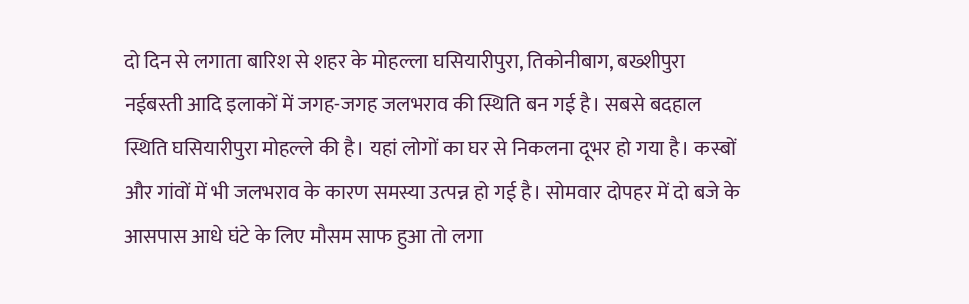दो दिन से लगाता बारिश से शहर के मोहल्ला घसियारीपुरा, तिकोनीबाग, बख्शीपुरा नईबस्ती आदि इलाकों में जगह-जगह जलभराव की स्थिति बन गई है। सबसे बदहाल स्थिति घसियारीपुरा मोहल्ले की है। यहां लोगों का घर से निकलना दूभर हो गया है। कस्बों और गांवों में भी जलभराव के कारण समस्या उत्पन्न हो गई है। सोमवार दोपहर में दो बजे के आसपास आधे घंटे के लिए मौसम साफ हुआ तो लगा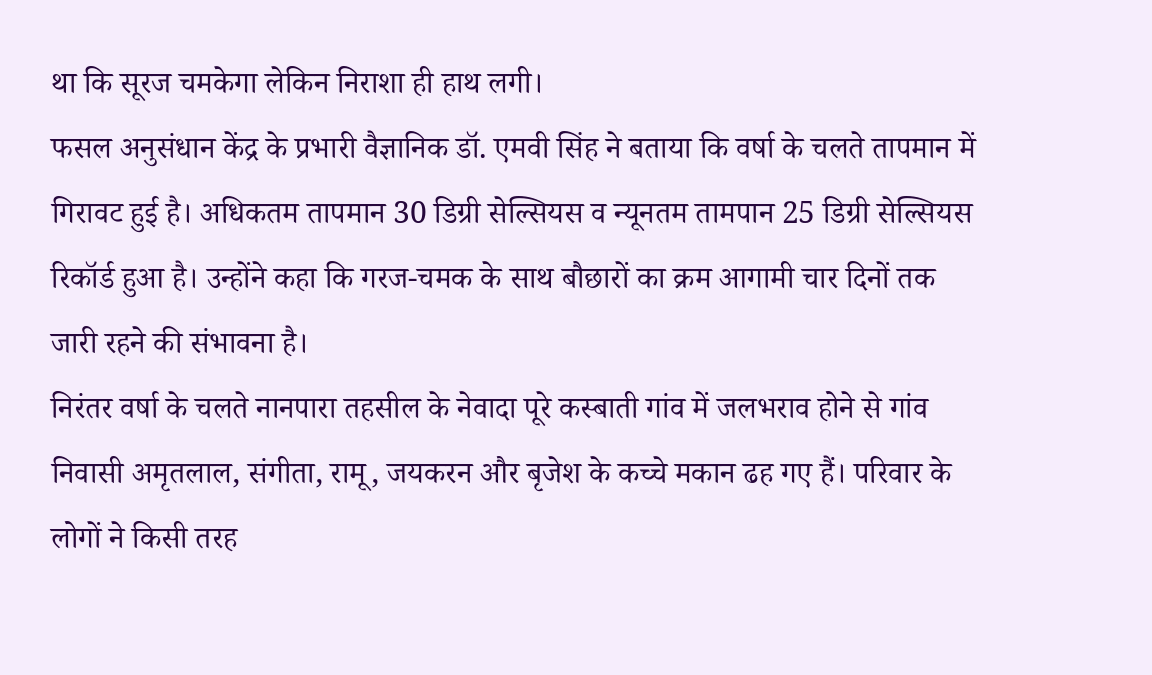था कि सूरज चमकेगा लेकिन निराशा ही हाथ लगी।
फसल अनुसंधान केंद्र के प्रभारी वैज्ञानिक डॉ. एमवी सिंह ने बताया कि वर्षा के चलते तापमान में गिरावट हुई है। अधिकतम तापमान 30 डिग्री सेल्सियस व न्यूनतम तामपान 25 डिग्री सेल्सियस रिकॉर्ड हुआ है। उन्होंने कहा कि गरज-चमक के साथ बौछारों का क्रम आगामी चार दिनों तक जारी रहने की संभावना है।
निरंतर वर्षा के चलते नानपारा तहसील के नेवादा पूरे कस्बाती गांव में जलभराव होने से गांव निवासी अमृतलाल, संगीता, रामू, जयकरन और बृजेश के कच्चे मकान ढह गए हैं। परिवार के लोगों ने किसी तरह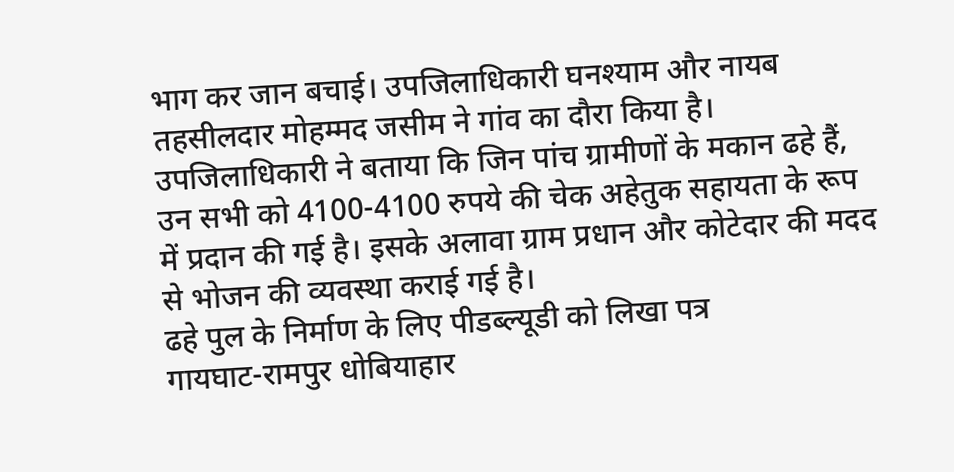भाग कर जान बचाई। उपजिलाधिकारी घनश्याम और नायब तहसीलदार मोहम्मद जसीम ने गांव का दौरा किया है।
उपजिलाधिकारी ने बताया कि जिन पांच ग्रामीणों के मकान ढहे हैं, उन सभी को 4100-4100 रुपये की चेक अहेतुक सहायता के रूप में प्रदान की गई है। इसके अलावा ग्राम प्रधान और कोटेदार की मदद से भोजन की व्यवस्था कराई गई है।
ढहे पुल के निर्माण के लिए पीडब्ल्यूडी को लिखा पत्र
गायघाट-रामपुर धोबियाहार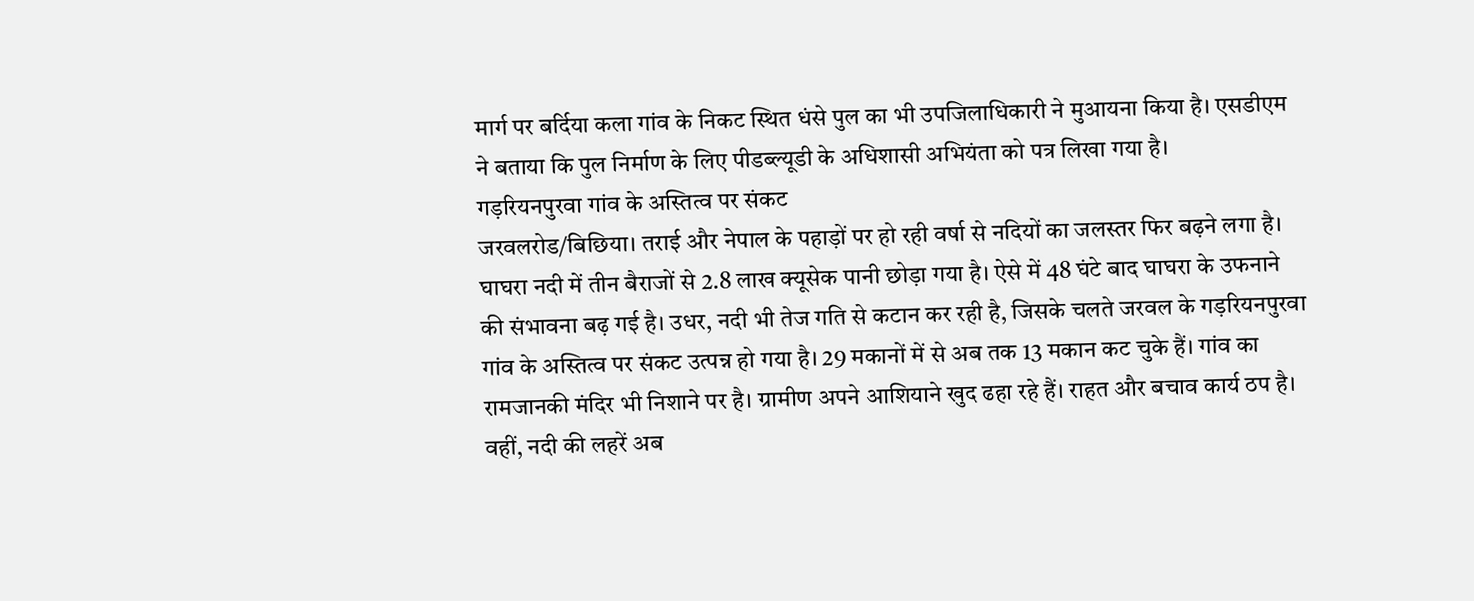मार्ग पर बर्दिया कला गांव के निकट स्थित धंसे पुल का भी उपजिलाधिकारी ने मुआयना किया है। एसडीएम ने बताया कि पुल निर्माण के लिए पीडब्ल्यूडी के अधिशासी अभियंता को पत्र लिखा गया है।
गड़रियनपुरवा गांव के अस्तित्व पर संकट
जरवलरोड/बिछिया। तराई और नेपाल के पहाड़ों पर हो रही वर्षा से नदियों का जलस्तर फिर बढ़ने लगा है। घाघरा नदी में तीन बैराजों से 2.8 लाख क्यूसेक पानी छोड़ा गया है। ऐसे में 48 घंटे बाद घाघरा के उफनाने की संभावना बढ़ गई है। उधर, नदी भी तेज गति से कटान कर रही है, जिसके चलते जरवल के गड़रियनपुरवा गांव के अस्तित्व पर संकट उत्पन्न हो गया है। 29 मकानों में से अब तक 13 मकान कट चुके हैं। गांव का रामजानकी मंदिर भी निशाने पर है। ग्रामीण अपने आशियाने खुद ढहा रहे हैं। राहत और बचाव कार्य ठप है। वहीं, नदी की लहरें अब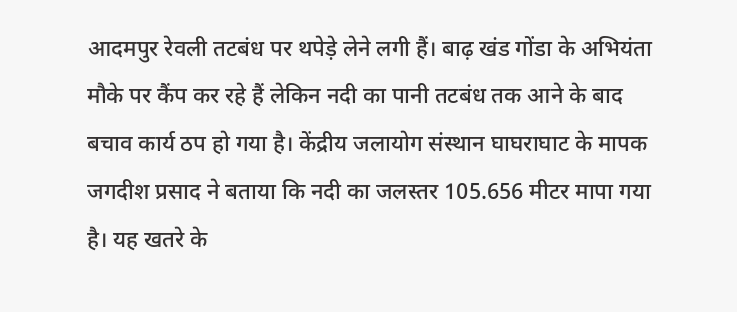आदमपुर रेवली तटबंध पर थपेड़े लेने लगी हैं। बाढ़ खंड गोंडा के अभियंता मौके पर कैंप कर रहे हैं लेकिन नदी का पानी तटबंध तक आने के बाद बचाव कार्य ठप हो गया है। केंद्रीय जलायोग संस्थान घाघराघाट के मापक जगदीश प्रसाद ने बताया कि नदी का जलस्तर 105.656 मीटर मापा गया है। यह खतरे के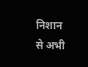निशान से अभी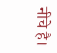नीचे है।